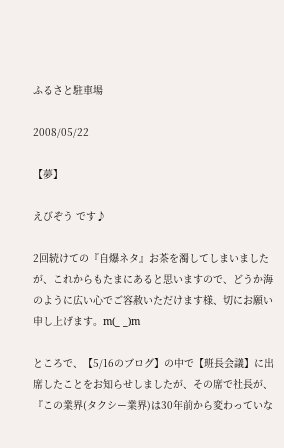ふるさと駐車場

2008/05/22

【夢】

えびぞう です♪

2回続けての『自爆ネタ』お茶を濁してしまいましたが、これからもたまにあると思いますので、どうか海のように広い心でご容赦いただけます様、切にお願い申し上げます。m(_ _)m

ところで、【5/16のブログ】の中で【班長会議】に出席したことをお知らせしましたが、その席で社長が、『この業界(タクシー業界)は30年前から変わっていな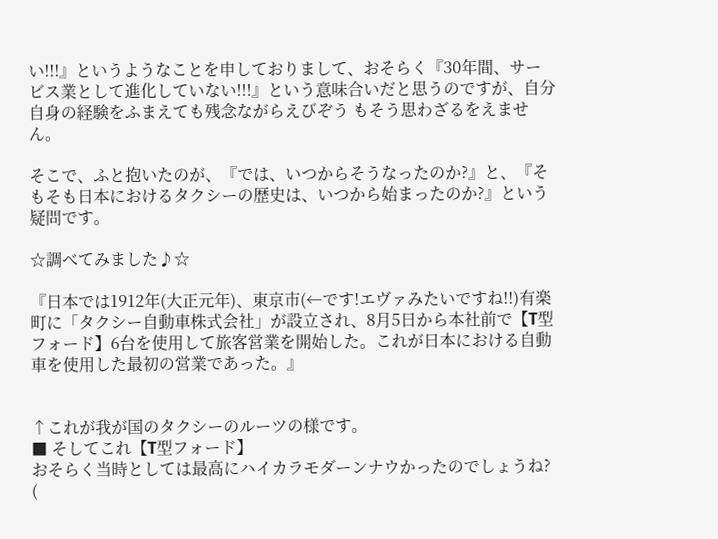い!!!』というようなことを申しておりまして、おそらく『30年間、サービス業として進化していない!!!』という意味合いだと思うのですが、自分自身の経験をふまえても残念ながらえびぞう もそう思わざるをえません。

そこで、ふと抱いたのが、『では、いつからそうなったのか?』と、『そもそも日本におけるタクシーの歴史は、いつから始まったのか?』という疑問です。

☆調べてみました♪☆

『日本では1912年(大正元年)、東京市(←です!エヴァみたいですね!!)有楽町に「タクシー自動車株式会社」が設立され、8月5日から本社前で【T型フォード】6台を使用して旅客営業を開始した。これが日本における自動車を使用した最初の営業であった。』


↑これが我が国のタクシーのルーツの様です。
■ そしてこれ【T型フォード】
おそらく当時としては最高にハイカラモダーンナウかったのでしょうね?
(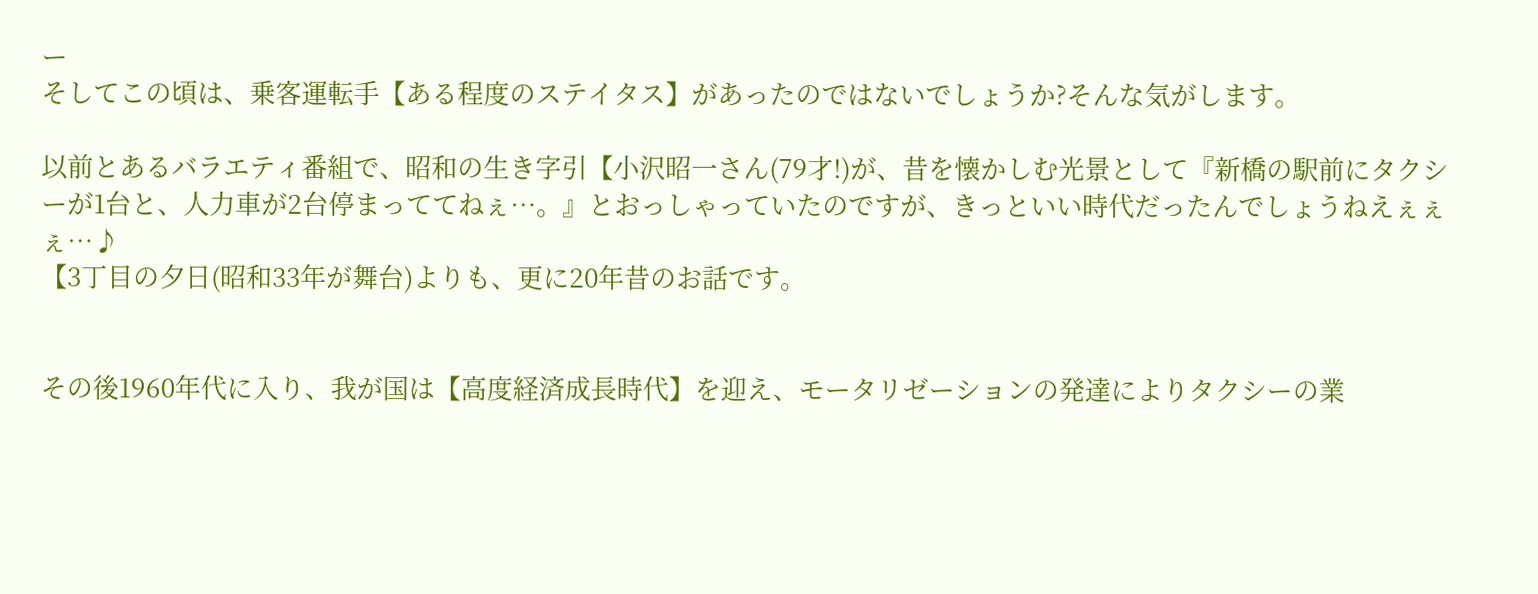ー
そしてこの頃は、乗客運転手【ある程度のステイタス】があったのではないでしょうか?そんな気がします。

以前とあるバラエティ番組で、昭和の生き字引【小沢昭一さん(79才!)が、昔を懐かしむ光景として『新橋の駅前にタクシーが1台と、人力車が2台停まっててねぇ…。』とおっしゃっていたのですが、きっといい時代だったんでしょうねえぇぇぇ…♪
【3丁目の夕日(昭和33年が舞台)よりも、更に20年昔のお話です。


その後1960年代に入り、我が国は【高度経済成長時代】を迎え、モータリゼーションの発達によりタクシーの業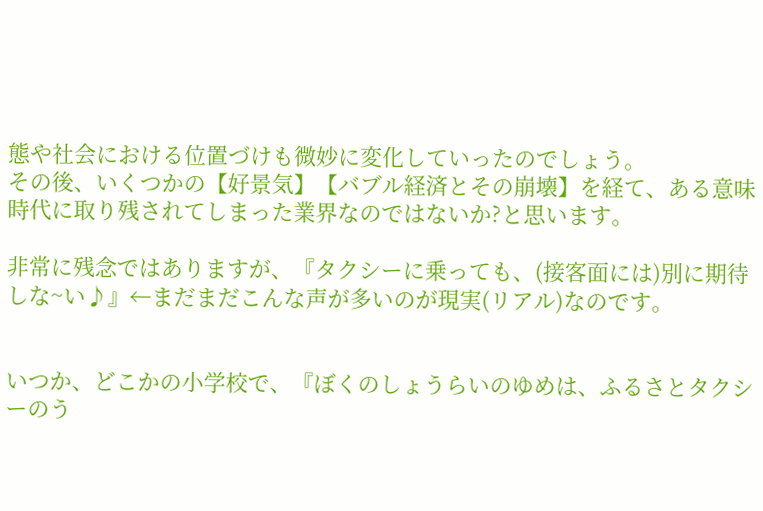態や社会における位置づけも微妙に変化していったのでしょう。
その後、いくつかの【好景気】【バブル経済とその崩壊】を経て、ある意味時代に取り残されてしまった業界なのではないか?と思います。

非常に残念ではありますが、『タクシーに乗っても、(接客面には)別に期待しな~い♪』←まだまだこんな声が多いのが現実(リアル)なのです。


いつか、どこかの小学校で、『ぼくのしょうらいのゆめは、ふるさとタクシーのう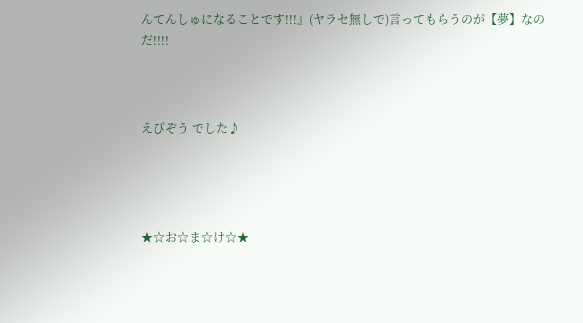んてんしゅになることです!!!』(ヤラセ無しで)言ってもらうのが【夢】なのだ!!!!



えびぞう でした♪




★☆お☆ま☆け☆★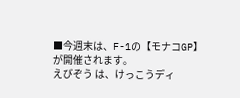■今週末は、F-1の【モナコGP】が開催されます。
えびぞう は、けっこうディ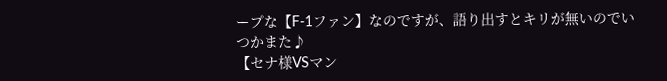ープな【F-1ファン】なのですが、語り出すとキリが無いのでいつかまた♪
【セナ様VSマン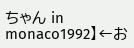ちゃん in monaco1992】←お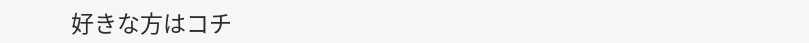好きな方はコチ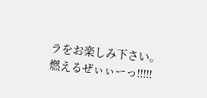ラをお楽しみ下さい。
燃えるぜぃぃーっ!!!!!